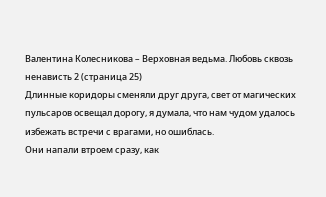Валентина Колесникова – Верховная ведьма. Любовь сквозь ненависть 2 (страница 25)
Длинные коридоры сменяли друг друга, свет от магических пульсаров освещал дорогу, я думала, что нам чудом удалось избежать встречи с врагами, но ошиблась.
Они напали втроем сразу, как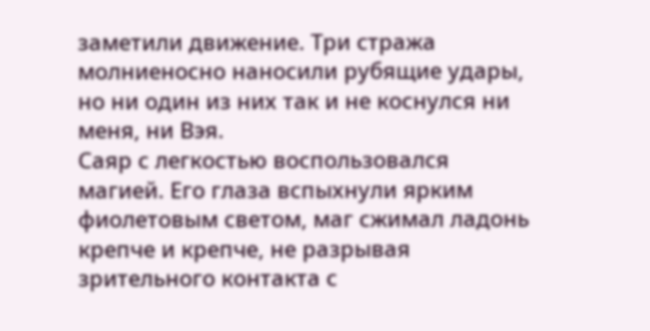заметили движение. Три стража молниеносно наносили рубящие удары, но ни один из них так и не коснулся ни меня, ни Вэя.
Саяр с легкостью воспользовался магией. Его глаза вспыхнули ярким фиолетовым светом, маг сжимал ладонь крепче и крепче, не разрывая зрительного контакта с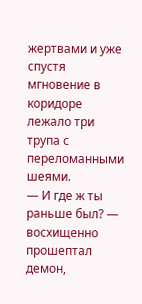жертвами и уже спустя мгновение в коридоре лежало три трупа с переломанными шеями.
— И где ж ты раньше был? — восхищенно прошептал демон,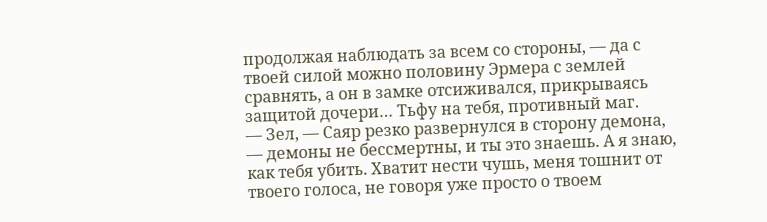продолжая наблюдать за всем со стороны, — да с твоей силой можно половину Эрмера с землей сравнять, а он в замке отсиживался, прикрываясь защитой дочери… Тьфу на тебя, противный маг.
— Зел, — Саяр резко развернулся в сторону демона, — демоны не бессмертны, и ты это знаешь. А я знаю, как тебя убить. Хватит нести чушь, меня тошнит от твоего голоса, не говоря уже просто о твоем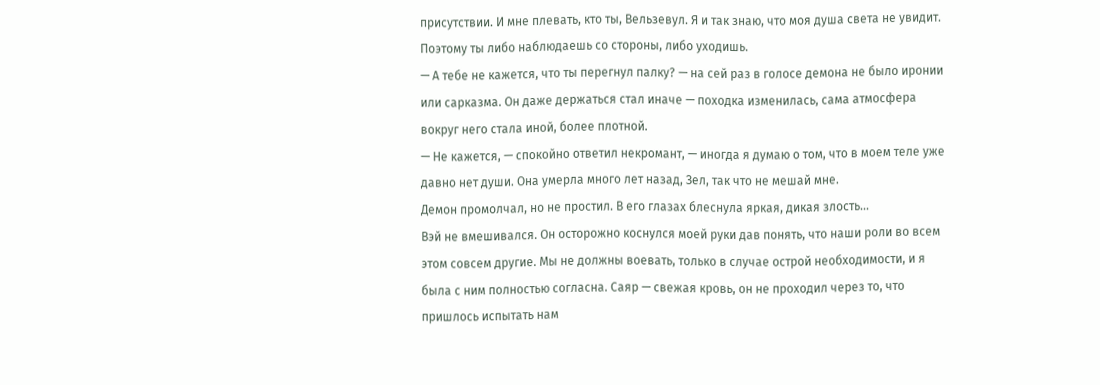присутствии. И мне плевать, кто ты, Вельзевул. Я и так знаю, что моя душа света не увидит. Поэтому ты либо наблюдаешь со стороны, либо уходишь.
— А тебе не кажется, что ты перегнул палку? — на сей раз в голосе демона не было иронии или сарказма. Он даже держаться стал иначе — походка изменилась, сама атмосфера вокруг него стала иной, более плотной.
— Не кажется, — спокойно ответил некромант, — иногда я думаю о том, что в моем теле уже давно нет души. Она умерла много лет назад, Зел, так что не мешай мне.
Демон промолчал, но не простил. В его глазах блеснула яркая, дикая злость…
Вэй не вмешивался. Он осторожно коснулся моей руки дав понять, что наши роли во всем этом совсем другие. Мы не должны воевать, только в случае острой необходимости, и я была с ним полностью согласна. Саяр — свежая кровь, он не проходил через то, что пришлось испытать нам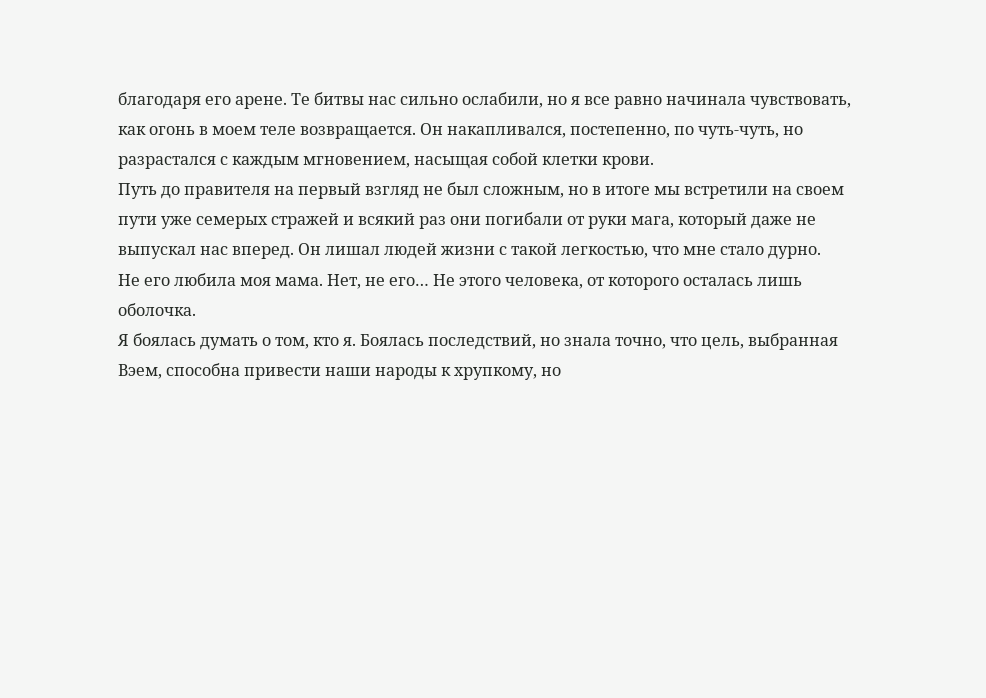благодаря его арене. Те битвы нас сильно ослабили, но я все равно начинала чувствовать, как огонь в моем теле возвращается. Он накапливался, постепенно, по чуть-чуть, но разрастался с каждым мгновением, насыщая собой клетки крови.
Путь до правителя на первый взгляд не был сложным, но в итоге мы встретили на своем пути уже семерых стражей и всякий раз они погибали от руки мага, который даже не выпускал нас вперед. Он лишал людей жизни с такой легкостью, что мне стало дурно.
Не его любила моя мама. Нет, не его… Не этого человека, от которого осталась лишь оболочка.
Я боялась думать о том, кто я. Боялась последствий, но знала точно, что цель, выбранная Вэем, способна привести наши народы к хрупкому, но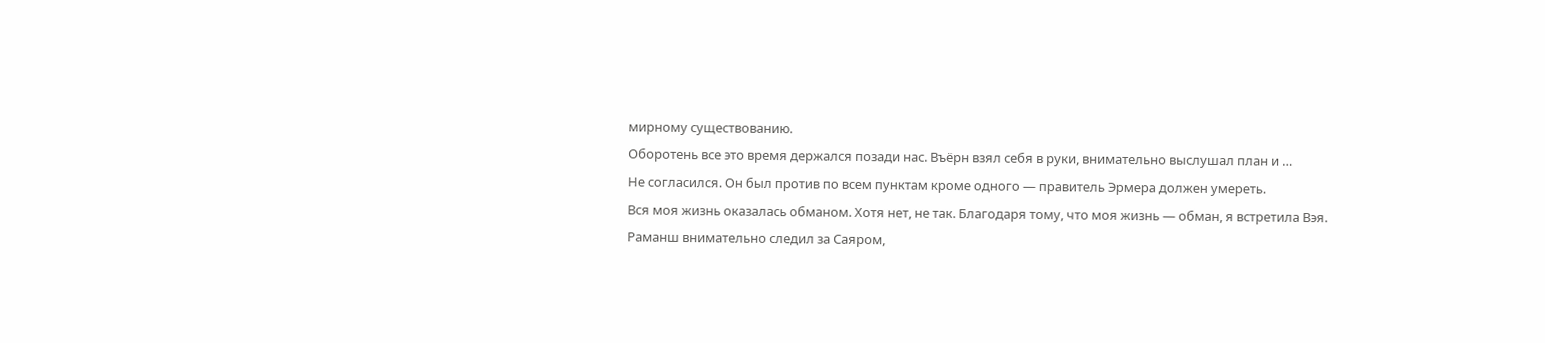мирному существованию.
Оборотень все это время держался позади нас. Въёрн взял себя в руки, внимательно выслушал план и …
Не согласился. Он был против по всем пунктам кроме одного — правитель Эрмера должен умереть.
Вся моя жизнь оказалась обманом. Хотя нет, не так. Благодаря тому, что моя жизнь — обман, я встретила Вэя.
Раманш внимательно следил за Саяром,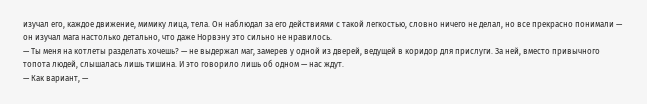изучал его, каждое движение, мимику лица, тела. Он наблюдал за его действиями с такой легкостью, словно ничего не делал, но все прекрасно понимали — он изучал мага настолько детально, что даже Норвэну это сильно не нравилось.
— Ты меня на котлеты разделать хочешь? — не выдержал маг, замерев у одной из дверей, ведущей в коридор для прислуги. За ней, вместо привычного топота людей, слышалась лишь тишина. И это говорило лишь об одном — нас ждут.
— Как вариант, —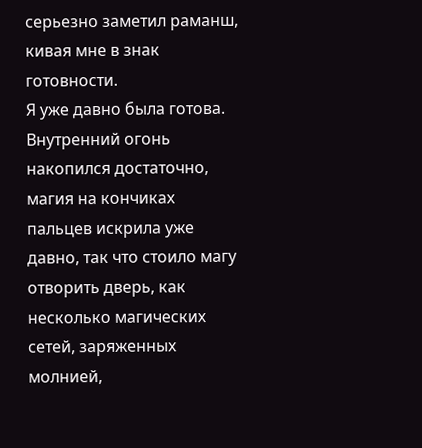серьезно заметил раманш, кивая мне в знак готовности.
Я уже давно была готова. Внутренний огонь накопился достаточно, магия на кончиках пальцев искрила уже давно, так что стоило магу отворить дверь, как несколько магических сетей, заряженных молнией,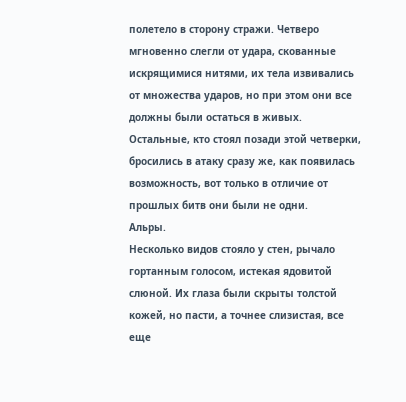полетело в сторону стражи. Четверо мгновенно слегли от удара, скованные искрящимися нитями, их тела извивались от множества ударов, но при этом они все должны были остаться в живых.
Остальные, кто стоял позади этой четверки, бросились в атаку сразу же, как появилась возможность, вот только в отличие от прошлых битв они были не одни.
Альры.
Несколько видов стояло у стен, рычало гортанным голосом, истекая ядовитой слюной. Их глаза были скрыты толстой кожей, но пасти, а точнее слизистая, все еще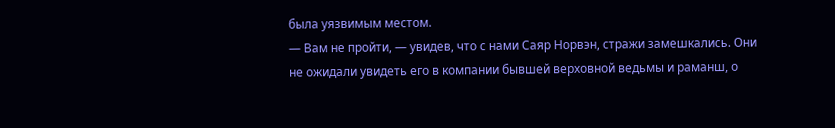была уязвимым местом.
— Вам не пройти, — увидев, что с нами Саяр Норвэн, стражи замешкались. Они не ожидали увидеть его в компании бывшей верховной ведьмы и раманш, о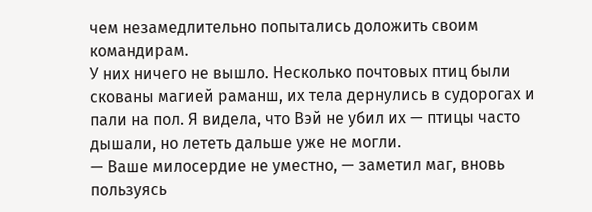чем незамедлительно попытались доложить своим командирам.
У них ничего не вышло. Несколько почтовых птиц были скованы магией раманш, их тела дернулись в судорогах и пали на пол. Я видела, что Вэй не убил их — птицы часто дышали, но лететь дальше уже не могли.
— Ваше милосердие не уместно, — заметил маг, вновь пользуясь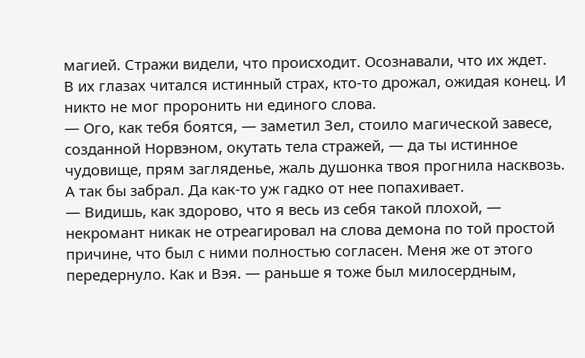магией. Стражи видели, что происходит. Осознавали, что их ждет.
В их глазах читался истинный страх, кто-то дрожал, ожидая конец. И никто не мог проронить ни единого слова.
— Ого, как тебя боятся, — заметил Зел, стоило магической завесе, созданной Норвэном, окутать тела стражей, — да ты истинное чудовище, прям загляденье, жаль душонка твоя прогнила насквозь. А так бы забрал. Да как-то уж гадко от нее попахивает.
— Видишь, как здорово, что я весь из себя такой плохой, — некромант никак не отреагировал на слова демона по той простой причине, что был с ними полностью согласен. Меня же от этого передернуло. Как и Вэя. — раньше я тоже был милосердным,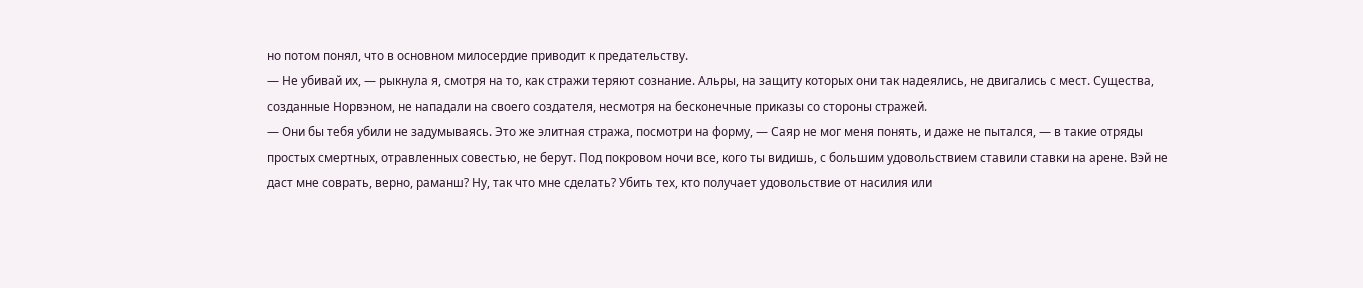но потом понял, что в основном милосердие приводит к предательству.
— Не убивай их, — рыкнула я, смотря на то, как стражи теряют сознание. Альры, на защиту которых они так надеялись, не двигались с мест. Существа, созданные Норвэном, не нападали на своего создателя, несмотря на бесконечные приказы со стороны стражей.
— Они бы тебя убили не задумываясь. Это же элитная стража, посмотри на форму, — Саяр не мог меня понять, и даже не пытался, — в такие отряды простых смертных, отравленных совестью, не берут. Под покровом ночи все, кого ты видишь, с большим удовольствием ставили ставки на арене. Вэй не даст мне соврать, верно, раманш? Ну, так что мне сделать? Убить тех, кто получает удовольствие от насилия или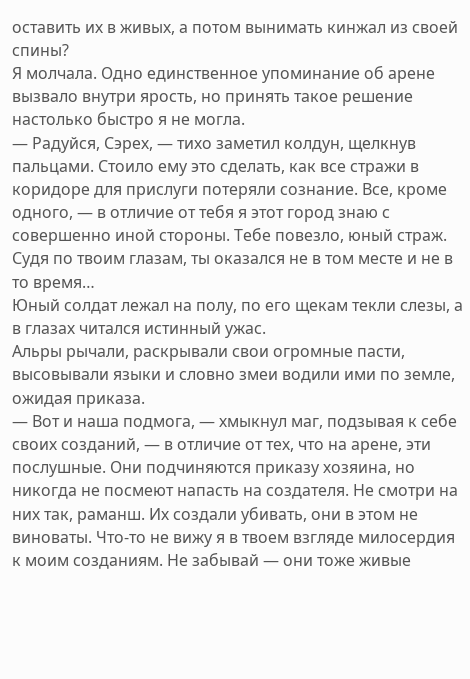оставить их в живых, а потом вынимать кинжал из своей спины?
Я молчала. Одно единственное упоминание об арене вызвало внутри ярость, но принять такое решение настолько быстро я не могла.
— Радуйся, Сэрех, — тихо заметил колдун, щелкнув пальцами. Стоило ему это сделать, как все стражи в коридоре для прислуги потеряли сознание. Все, кроме одного, — в отличие от тебя я этот город знаю с совершенно иной стороны. Тебе повезло, юный страж. Судя по твоим глазам, ты оказался не в том месте и не в то время…
Юный солдат лежал на полу, по его щекам текли слезы, а в глазах читался истинный ужас.
Альры рычали, раскрывали свои огромные пасти, высовывали языки и словно змеи водили ими по земле, ожидая приказа.
— Вот и наша подмога, — хмыкнул маг, подзывая к себе своих созданий, — в отличие от тех, что на арене, эти послушные. Они подчиняются приказу хозяина, но никогда не посмеют напасть на создателя. Не смотри на них так, раманш. Их создали убивать, они в этом не виноваты. Что-то не вижу я в твоем взгляде милосердия к моим созданиям. Не забывай — они тоже живые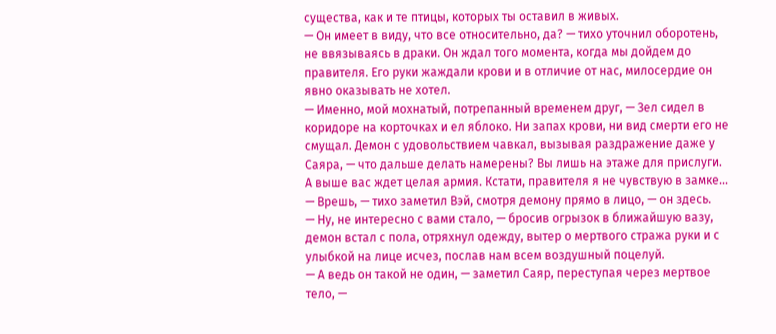существа, как и те птицы, которых ты оставил в живых.
— Он имеет в виду, что все относительно, да? — тихо уточнил оборотень, не ввязываясь в драки. Он ждал того момента, когда мы дойдем до правителя. Его руки жаждали крови и в отличие от нас, милосердие он явно оказывать не хотел.
— Именно, мой мохнатый, потрепанный временем друг, — Зел сидел в коридоре на корточках и ел яблоко. Ни запах крови, ни вид смерти его не смущал. Демон с удовольствием чавкал, вызывая раздражение даже у Саяра, — что дальше делать намерены? Вы лишь на этаже для прислуги. А выше вас ждет целая армия. Кстати, правителя я не чувствую в замке…
— Врешь, — тихо заметил Вэй, смотря демону прямо в лицо, — он здесь.
— Ну, не интересно с вами стало, — бросив огрызок в ближайшую вазу, демон встал с пола, отряхнул одежду, вытер о мертвого стража руки и с улыбкой на лице исчез, послав нам всем воздушный поцелуй.
— А ведь он такой не один, — заметил Саяр, переступая через мертвое тело, —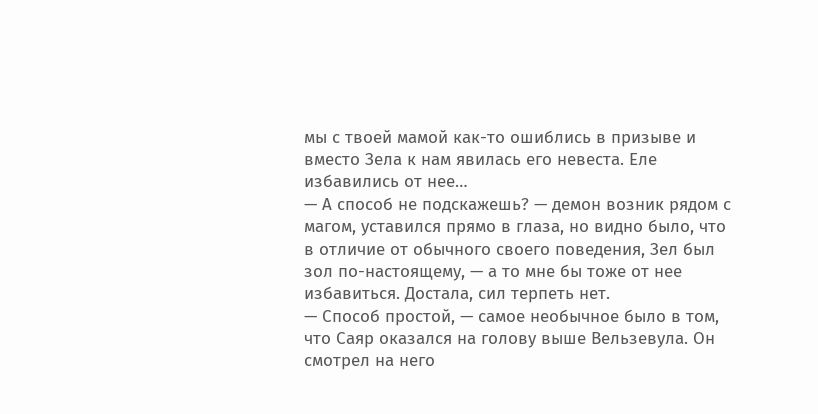мы с твоей мамой как-то ошиблись в призыве и вместо Зела к нам явилась его невеста. Еле избавились от нее…
— А способ не подскажешь? — демон возник рядом с магом, уставился прямо в глаза, но видно было, что в отличие от обычного своего поведения, Зел был зол по-настоящему, — а то мне бы тоже от нее избавиться. Достала, сил терпеть нет.
— Способ простой, — самое необычное было в том, что Саяр оказался на голову выше Вельзевула. Он смотрел на него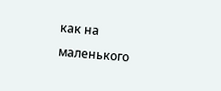как на маленького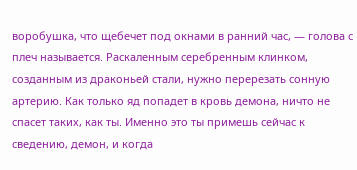воробушка, что щебечет под окнами в ранний час, — голова с плеч называется. Раскаленным серебренным клинком, созданным из драконьей стали, нужно перерезать сонную артерию. Как только яд попадет в кровь демона, ничто не спасет таких, как ты. Именно это ты примешь сейчас к сведению, демон, и когда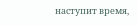наступит время,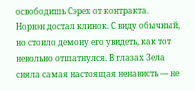освободишь Сэрех от контракта.
Норвэн достал клинок. С виду обычный, но стоило демону его увидеть, как тот невольно отшатнулся. В глазах Зела сияла самая настоящая ненависть — не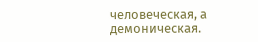человеческая, а демоническая.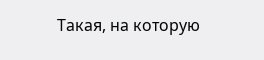Такая, на которую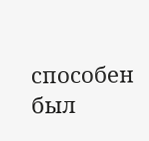способен был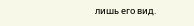лишь его вид.